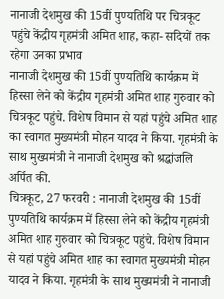नानाजी देशमुख की 15वीं पुण्यतिथि पर चित्रकूट पहुंचे केंद्रीय गृहमंत्री अमित शाह, कहा- सदियों तक रहेगा उनका प्रभाव
नानाजी देशमुख की 15वीं पुण्यतिथि कार्यक्रम में हिस्सा लेने को केंद्रीय गृहमंत्री अमित शाह गुरुवार को चित्रकूट पहुंचे. विशेष विमान से यहां पहुंचे अमित शाह का स्वागत मुख्यमंत्री मोहन यादव ने किया. गृहमंत्री के साथ मुख्यमंत्री ने नानाजी देशमुख को श्रद्धांजलि अर्पित की.
चित्रकूट, 27 फरवरी : नानाजी देशमुख की 15वीं पुण्यतिथि कार्यक्रम में हिस्सा लेने को केंद्रीय गृहमंत्री अमित शाह गुरुवार को चित्रकूट पहुंचे. विशेष विमान से यहां पहुंचे अमित शाह का स्वागत मुख्यमंत्री मोहन यादव ने किया. गृहमंत्री के साथ मुख्यमंत्री ने नानाजी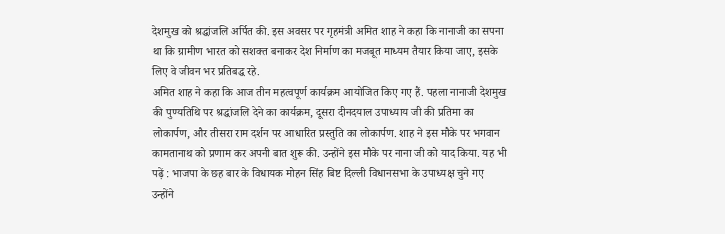देशमुख को श्रद्धांजलि अर्पित की. इस अवसर पर गृहमंत्री अमित शाह ने कहा कि नानाजी का सपना था कि ग्रामीण भारत को सशक्त बनाकर देश निर्माण का मजबूत माध्यम तैयार किया जाए, इसके लिए वे जीवन भर प्रतिबद्ध रहे.
अमित शाह ने कहा कि आज तीन महत्वपूर्ण कार्यक्रम आयोजित किए गए हैं. पहला नानाजी देशमुख की पुण्यतिथि पर श्रद्धांजलि देने का कार्यक्रम, दूसरा दीनदयाल उपाध्याय जी की प्रतिमा का लोकार्पण, और तीसरा राम दर्शन पर आधारित प्रस्तुति का लोकार्पण. शाह ने इस मौके पर भगवान कामतानाथ को प्रणाम कर अपनी बात शुरू की. उन्होंने इस मौके पर नाना जी को याद किया. यह भी पढ़ें : भाजपा के छह बार के विधायक मोहन सिंह बिष्ट दिल्ली विधानसभा के उपाध्यक्ष चुने गए
उन्होंने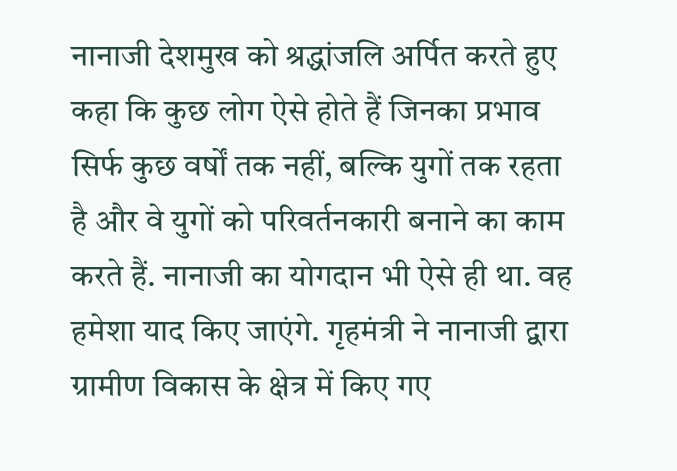नानाजी देशमुख को श्रद्धांजलि अर्पित करते हुए कहा कि कुछ लोग ऐसे होते हैं जिनका प्रभाव सिर्फ कुछ वर्षों तक नहीं, बल्कि युगों तक रहता है और वे युगों को परिवर्तनकारी बनाने का काम करते हैं. नानाजी का योगदान भी ऐसे ही था. वह हमेशा याद किए जाएंगे. गृहमंत्री ने नानाजी द्वारा ग्रामीण विकास के क्षेत्र में किए गए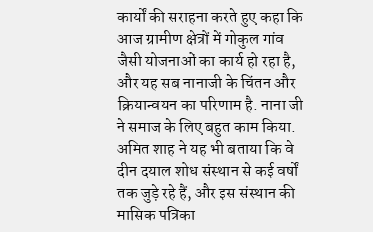कार्यों की सराहना करते हुए कहा कि आज ग्रामीण क्षेत्रों में गोकुल गांव जैसी योजनाओं का कार्य हो रहा है, और यह सब नानाजी के चिंतन और क्रियान्वयन का परिणाम है. नाना जी ने समाज के लिए बहुत काम किया.
अमित शाह ने यह भी बताया कि वे दीन दयाल शोध संस्थान से कई वर्षों तक जुड़े रहे हैं, और इस संस्थान की मासिक पत्रिका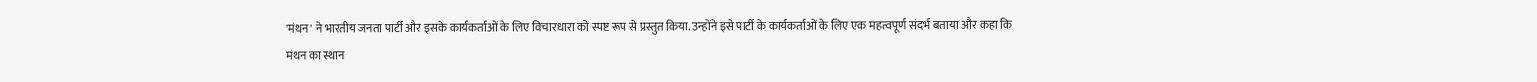'मंथन' ने भारतीय जनता पार्टी और इसके कार्यकर्ताओं के लिए विचारधारा को स्पष्ट रूप से प्रस्तुत किया. उन्होंने इसे पार्टी के कार्यकर्ताओं के लिए एक महत्वपूर्ण संदर्भ बताया और कहा कि मंथन का स्थान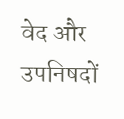वेद और उपनिषदों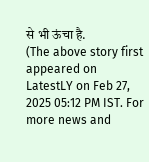से भी ऊंचा है.
(The above story first appeared on LatestLY on Feb 27, 2025 05:12 PM IST. For more news and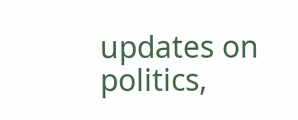updates on politics,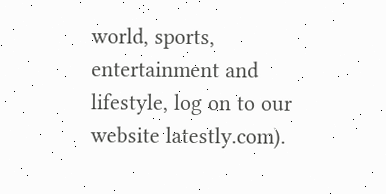world, sports, entertainment and lifestyle, log on to our website latestly.com).